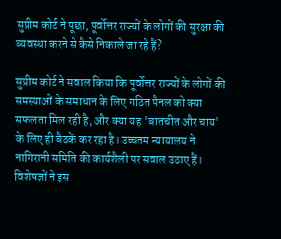सुप्रीम कोर्ट ने पूछा, पूर्वोत्तर राज्यों के लोगों की सुरक्षा की व्यवस्था करने से कैसे निकाले जा रहे हैं?

सुप्रीम कोर्ट ने सवाल किया कि पूर्वोत्तर राज्यों के लोगों की समस्याओं के समाधान के लिए गठित पैनल को क्या सफलता मिल रही है, और क्या यह 'बातचीत और चाय' के लिए ही बैठकें कर रहा है। उच्चतम न्यायालय ने नागिरानी समिति की कार्यशैली पर सवाल उठाए हैं।
विशेषज्ञों ने इस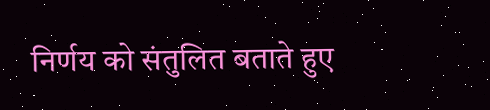निर्णय को संतुलित बताते हुए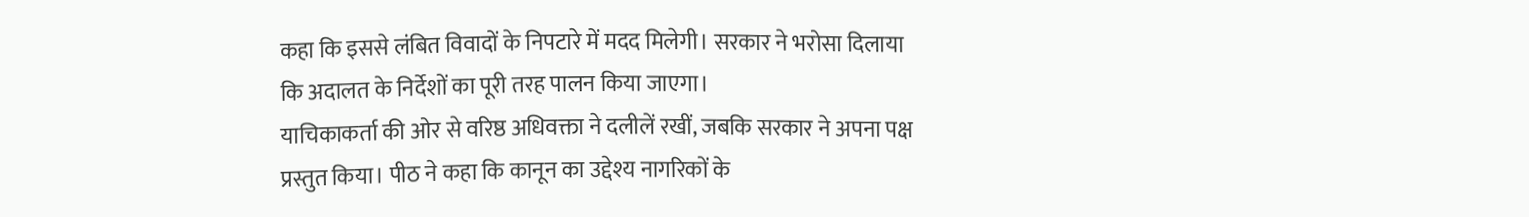कहा कि इससे लंबित विवादों के निपटारे में मदद मिलेगी। सरकार ने भरोसा दिलाया कि अदालत के निर्देशों का पूरी तरह पालन किया जाएगा।
याचिकाकर्ता की ओर से वरिष्ठ अधिवक्ता ने दलीलें रखीं, जबकि सरकार ने अपना पक्ष प्रस्तुत किया। पीठ ने कहा कि कानून का उद्देश्य नागरिकों के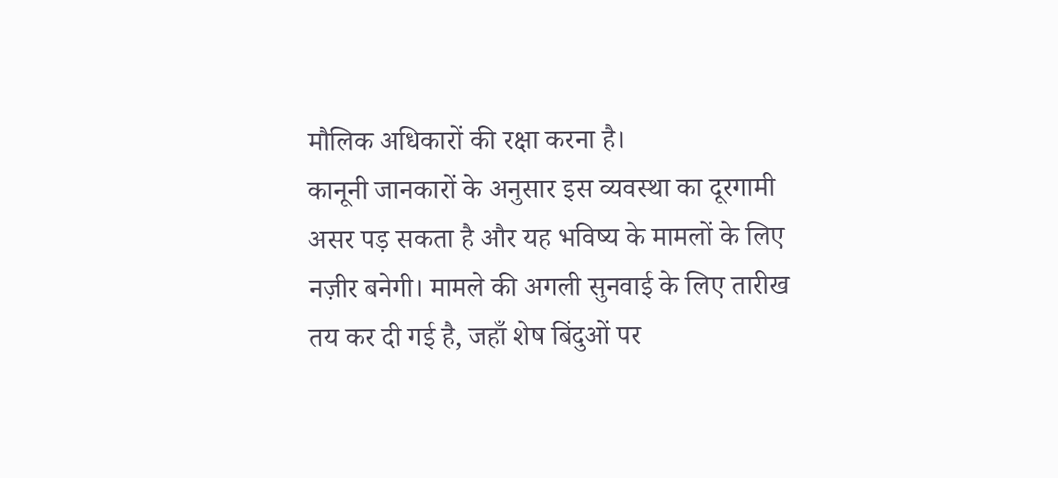मौलिक अधिकारों की रक्षा करना है।
कानूनी जानकारों के अनुसार इस व्यवस्था का दूरगामी असर पड़ सकता है और यह भविष्य के मामलों के लिए नज़ीर बनेगी। मामले की अगली सुनवाई के लिए तारीख तय कर दी गई है, जहाँ शेष बिंदुओं पर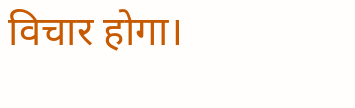विचार होगा।